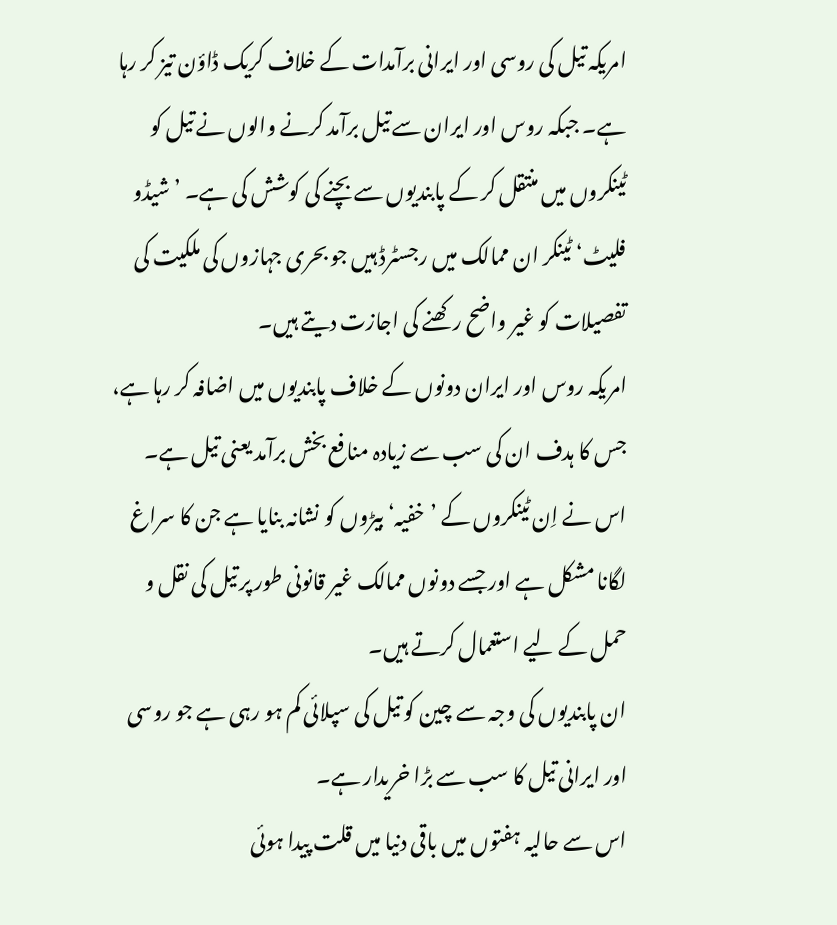امریکہ تیل کی روسی اور ایرانی برآمدات کے خلاف کریک ڈاؤن تیز کر رہا ہے۔ جبکہ روس اور ایران سے تیل برآمد کرنے والوں نے تیل کو ٹینکروں میں منتقل کر کے پابندیوں سے بچنے کی کوشش کی ہے۔ ’شیڈو فلیٹ‘ ٹینکر ان ممالک میں رجسٹرڈ ہیں جو بحری جہازوں کی ملکیت کی تفصیلات کو غیر واضح رکھنے کی اجازت دیتے ہیں۔
امریکہ روس اور ایران دونوں کے خلاف پابندیوں میں اضافہ کر رہا ہے، جس کا ہدف ان کی سب سے زیادہ منافع بخش برآمد یعنی تیل ہے۔
اس نے اِن ٹینکروں کے ’خفیہ‘ بیڑوں کو نشانہ بنایا ہے جن کا سراغ لگانا مشکل ہے اور جسے دونوں ممالک غیر قانونی طور پر تیل کی نقل و حمل کے لیے استعمال کرتے ہیں۔
ان پابندیوں کی وجہ سے چین کو تیل کی سپلائی کم ہو رہی ہے جو روسی اور ایرانی تیل کا سب سے بڑا خریدار ہے۔
اس سے حالیہ ہفتوں میں باقی دنیا میں قلت پیدا ہوئی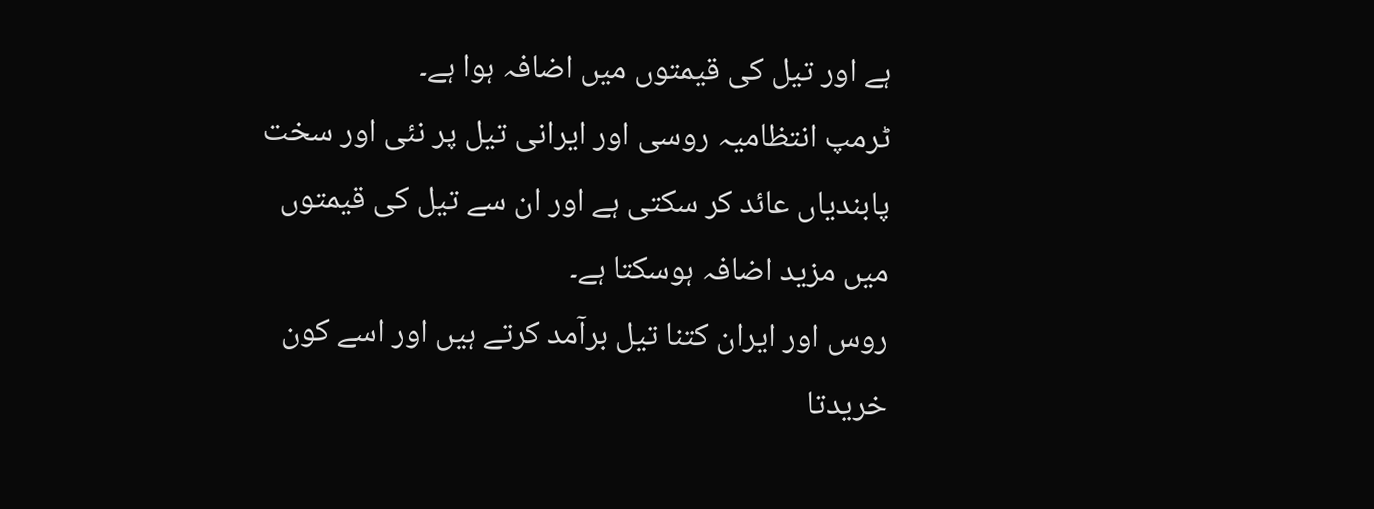ہے اور تیل کی قیمتوں میں اضافہ ہوا ہے۔
ٹرمپ انتظامیہ روسی اور ایرانی تیل پر نئی اور سخت پابندیاں عائد کر سکتی ہے اور ان سے تیل کی قیمتوں میں مزید اضافہ ہوسکتا ہے۔
روس اور ایران کتنا تیل برآمد کرتے ہیں اور اسے کون خریدتا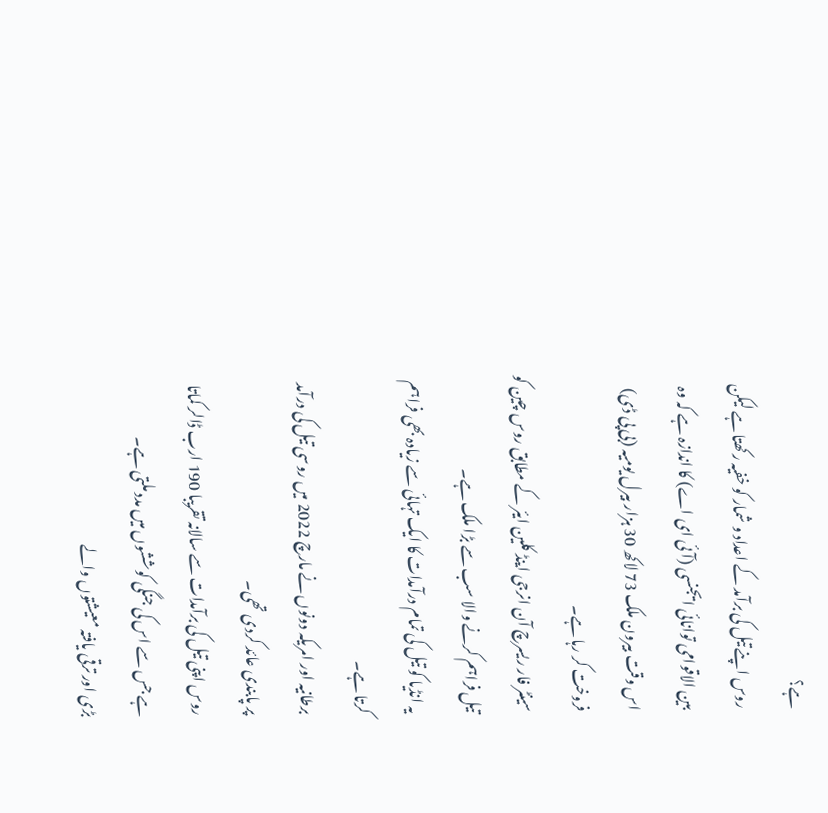ہے؟
روس اپنے تیل کی برآمد کے اعداد و شمار کو خفیہ رکھتا ہے لیکن بین الاقوامی توانائی ایجنسی (آئی ای اے) کا اندازہ ہے کہ وہ اس وقت بیرون ملک 73 لاکھ 30 ہزار بیرل یومیہ (بی پی ڈی) فروخت کر رہا ہے۔
سینٹر فار ریسرچ آن انرجی اینڈ کلین ایئر کے مطابق روس چین کو تیل فراہم کرنے والا سب سے بڑا ملک ہے۔
یہ انڈیا کو تیل کی تمام درآمدات کا ایک تہائی سے زیادہ بھی فراہم کرتا ہے۔
برطانیہ اور امریکہ دونوں نے مارچ 2022 میں روسی تیل کی درآمد پر پابندی عائد کردی تھی۔
روس اپنی تیل کی برآمدات سے سالانہ تقریبا 190 ارب ڈالر کماتا ہے جس سے اس کی جنگی کوششوں میں مدد ملتی ہے۔
بڑی اور ترقی یافتہ معیشتوں والے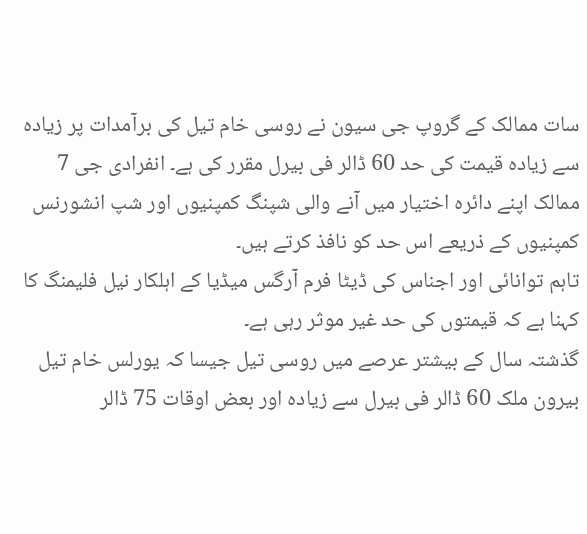سات ممالک کے گروپ جی سیون نے روسی خام تیل کی برآمدات پر زیادہ سے زیادہ قیمت کی حد 60 ڈالر فی بیرل مقرر کی ہے۔ انفرادی جی 7 ممالک اپنے دائرہ اختیار میں آنے والی شپنگ کمپنیوں اور شپ انشورنس کمپنیوں کے ذریعے اس حد کو نافذ کرتے ہیں۔
تاہم توانائی اور اجناس کی ڈیٹا فرم آرگس میڈیا کے اہلکار نیل فلیمنگ کا کہنا ہے کہ قیمتوں کی حد غیر موثر رہی ہے۔
گذشتہ سال کے بیشتر عرصے میں روسی تیل جیسا کہ یورلس خام تیل بیرون ملک 60 ڈالر فی بیرل سے زیادہ اور بعض اوقات 75 ڈالر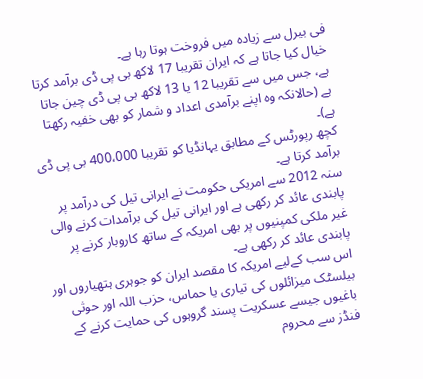فی بیرل سے زیادہ میں فروخت ہوتا رہا ہے۔
خیال کیا جاتا ہے کہ ایران تقریبا 17 لاکھ بی پی ڈی برآمد کرتا ہے، جس میں سے تقریبا 12 یا 13 لاکھ بی پی ڈی چین جاتا ہے (حالانکہ وہ اپنے برآمدی اعداد و شمار کو بھی خفیہ رکھتا ہے)۔
کچھ رپورٹس کے مطابق یہانڈیا کو تقریبا 400،000 بی پی ڈی برآمد کرتا ہے۔
سنہ 2012 سے امریکی حکومت نے ایرانی تیل کی درآمد پر پابندی عائد کر رکھی ہے اور ایرانی تیل کی برآمدات کرنے والی غیر ملکی کمپنیوں پر بھی امریکہ کے ساتھ کاروبار کرنے پر پابندی عائد کر رکھی ہے۔
اس سب کےلیے امریکہ کا مقصد ایران کو جوہری ہتھیاروں اور بیلسٹک میزائلوں کی تیاری یا حماس، حزب اللہ اور حوثی باغیوں جیسے عسکریت پسند گروہوں کی حمایت کرنے کے فنڈز سے محروم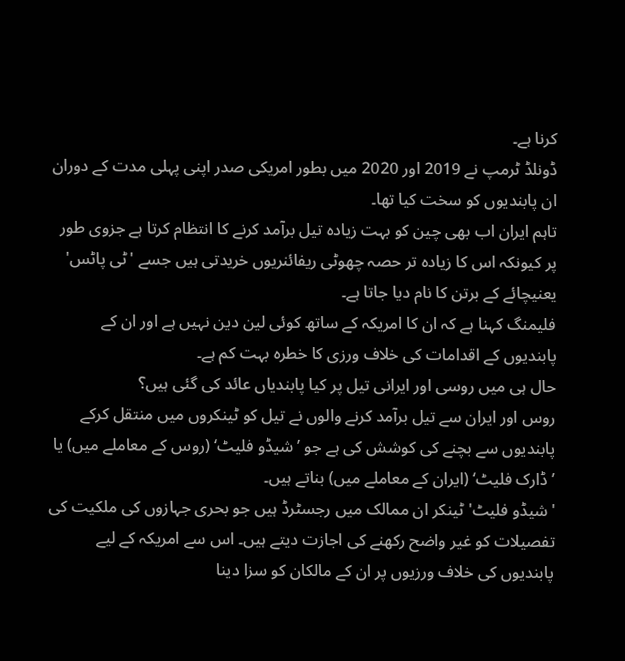کرنا ہے۔
ڈونلڈ ٹرمپ نے 2019 اور 2020 میں بطور امریکی صدر اپنی پہلی مدت کے دوران ان پابندیوں کو سخت کیا تھا۔
تاہم ایران اب بھی چین کو بہت زیادہ تیل برآمد کرنے کا انتظام کرتا ہے جزوی طور پر کیونکہ اس کا زیادہ تر حصہ چھوٹی ریفائنریوں خریدتی ہیں جسے 'ٹی پاٹس' یعنیچائے کے برتن کا نام دیا جاتا ہے۔
فلیمنگ کہنا ہے کہ ان کا امریکہ کے ساتھ کوئی لین دین نہیں ہے اور ان کے پابندیوں کے اقدامات کی خلاف ورزی کا خطرہ بہت کم ہے۔
حال ہی میں روسی اور ایرانی تیل پر کیا پابندیاں عائد کی گئی ہیں؟
روس اور ایران سے تیل برآمد کرنے والوں نے تیل کو ٹینکروں میں منتقل کرکے پابندیوں سے بچنے کی کوشش کی ہے جو ’شیڈو فلیٹ‘ (روس کے معاملے میں) یا ’ڈارک فلیٹ‘ (ایران کے معاملے میں) بناتے ہیں۔
'شیڈو فلیٹ' ٹینکر ان ممالک میں رجسٹرڈ ہیں جو بحری جہازوں کی ملکیت کی تفصیلات کو غیر واضح رکھنے کی اجازت دیتے ہیں۔ اس سے امریکہ کے لیے پابندیوں کی خلاف ورزیوں پر ان کے مالکان کو سزا دینا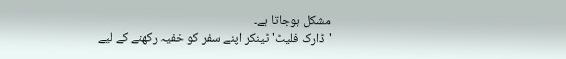مشکل ہوجاتا ہے۔
'ڈارک فلیٹ' ٹینکر اپنے سفر کو خفیہ رکھنے کے لیے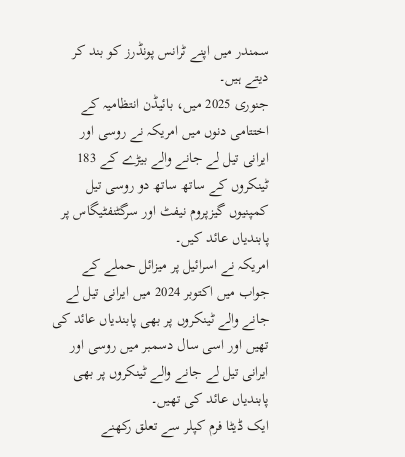سمندر میں اپنے ٹرانس پونڈرز کو بند کر دیتے ہیں۔
جنوری 2025 میں، بائیڈن انتظامیہ کے اختتامی دنوں میں امریکہ نے روسی اور ایرانی تیل لے جانے والے بیڑے کے 183 ٹینکروں کے ساتھ ساتھ دو روسی تیل کمپنیوں گیزپروم نیفٹ اور سرگٹنفٹیگاس پر پابندیاں عائد کیں۔
امریکہ نے اسرائیل پر میزائل حملے کے جواب میں اکتوبر 2024 میں ایرانی تیل لے جانے والے ٹینکروں پر بھی پابندیاں عائد کی تھیں اور اسی سال دسمبر میں روسی اور ایرانی تیل لے جانے والے ٹینکروں پر بھی پابندیاں عائد کی تھیں۔
ایک ڈیٹا فرم کپلر سے تعلق رکھنے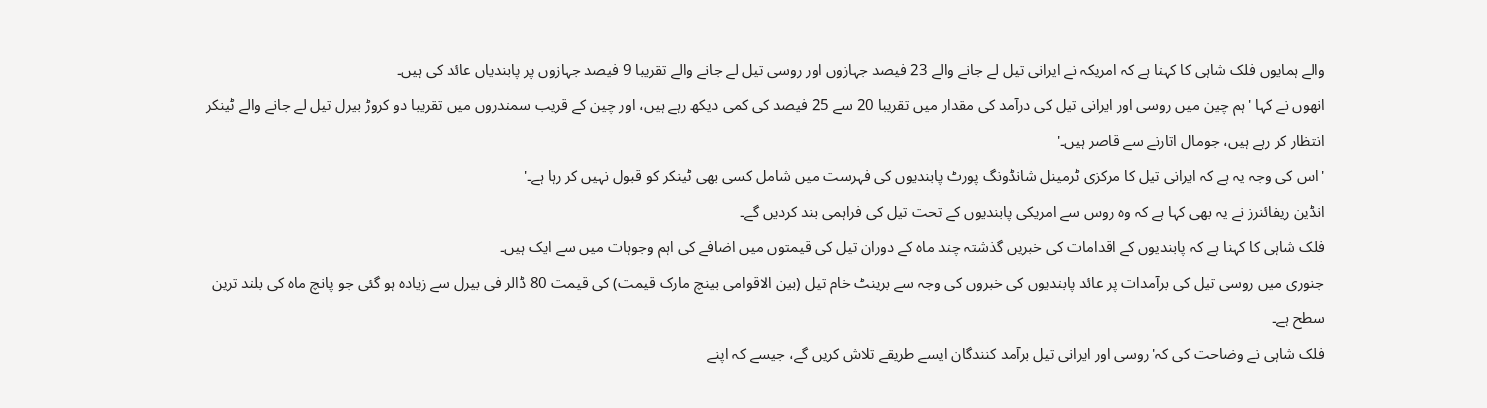والے ہمایوں فلک شاہی کا کہنا ہے کہ امریکہ نے ایرانی تیل لے جانے والے 23 فیصد جہازوں اور روسی تیل لے جانے والے تقریبا 9 فیصد جہازوں پر پابندیاں عائد کی ہیں۔
انھوں نے کہا 'ہم چین میں روسی اور ایرانی تیل کی درآمد کی مقدار میں تقریبا 20 سے 25 فیصد کی کمی دیکھ رہے ہیں، اور چین کے قریب سمندروں میں تقریبا دو کروڑ بیرل تیل لے جانے والے ٹینکر انتظار کر رہے ہیں، جومال اتارنے سے قاصر ہیں۔'
'اس کی وجہ یہ ہے کہ ایرانی تیل کا مرکزی ٹرمینل شانڈونگ پورٹ پابندیوں کی فہرست میں شامل کسی بھی ٹینکر کو قبول نہیں کر رہا ہے۔'
انڈین ریفائنرز نے یہ بھی کہا ہے کہ وہ روس سے امریکی پابندیوں کے تحت تیل کی فراہمی بند کردیں گے۔
فلک شاہی کا کہنا ہے کہ پابندیوں کے اقدامات کی خبریں گذشتہ چند ماہ کے دوران تیل کی قیمتوں میں اضافے کی اہم وجوہات میں سے ایک ہیں۔
جنوری میں روسی تیل کی برآمدات پر عائد پابندیوں کی خبروں کی وجہ سے برینٹ خام تیل (بین الاقوامی بینچ مارک قیمت) کی قیمت 80 ڈالر فی بیرل سے زیادہ ہو گئی جو پانچ ماہ کی بلند ترین سطح ہے۔
فلک شاہی نے وضاحت کی کہ'روسی اور ایرانی تیل برآمد کنندگان ایسے طریقے تلاش کریں گے، جیسے کہ اپنے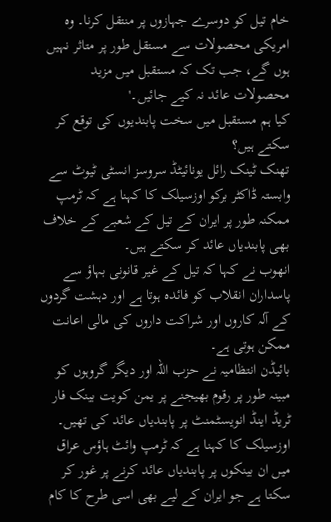خام تیل کو دوسرے جہازوں پر منتقل کرنا۔ وہ امریکی محصولات سے مستقل طور پر متاثر نہیں ہوں گے، جب تک کہ مستقبل میں مزید محصولات عائد نہ کیے جائیں۔'
کیا ہم مستقبل میں سخت پابندیوں کی توقع کر سکتے ہیں؟
تھنک ٹینک رائل یونائیٹڈ سروسز انسٹی ٹیوٹ سے وابستہ ڈاکٹر برکو اوزسیلک کا کہنا ہے کہ ٹرمپ ممکنہ طور پر ایران کے تیل کے شعبے کے خلاف بھی پابندیاں عائد کر سکتے ہیں۔
انھوب نے کہا کہ تیل کے غیر قانونی بہاؤ سے پاسداران انقلاب کو فائدہ ہوتا ہے اور دہشت گردوں کے آلہ کاروں اور شراکت داروں کی مالی اعانت ممکن ہوتی ہے۔
بائیڈن انتظامیہ نے حزب اللہ اور دیگر گروہوں کو مبینہ طور پر رقوم بھیجنے پر یمن کویت بینک فار ٹریڈ اینڈ انویسٹمنٹ پر پابندیاں عائد کی تھیں۔
اوزسیلک کا کہنا ہے کہ ٹرمپ وائٹ ہاؤس عراق میں ان بینکوں پر پابندیاں عائد کرنے پر غور کر سکتا ہے جو ایران کے لیے بھی اسی طرح کا کام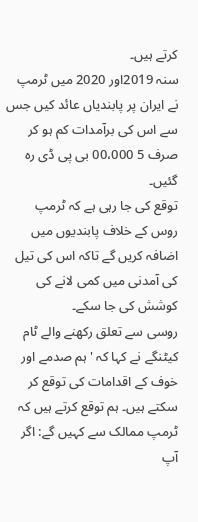کرتے ہیں۔
سنہ 2019اور 2020 میں ٹرمپ نے ایران پر پابندیاں عائد کیں جس سے اس کی برآمدات کم ہو کر صرف 5 00،000 بی پی ڈی رہ گئیں۔
توقع کی جا رہی ہے کہ ٹرمپ روس کے خلاف پابندیوں میں اضافہ کریں گے تاکہ اس کی تیل کی آمدنی میں کمی لانے کی کوشش کی جا سکے۔
روسی سے تعلق رکھنے والے ٹام کیٹنگے نے کہا کہ 'ہم صدمے اور خوف کے اقدامات کی توقع کر سکتے ہیں۔ ہم توقع کرتے ہیں کہ ٹرمپ ممالک سے کہیں گے: اگر آپ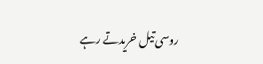روسی تیل خریدتے رہے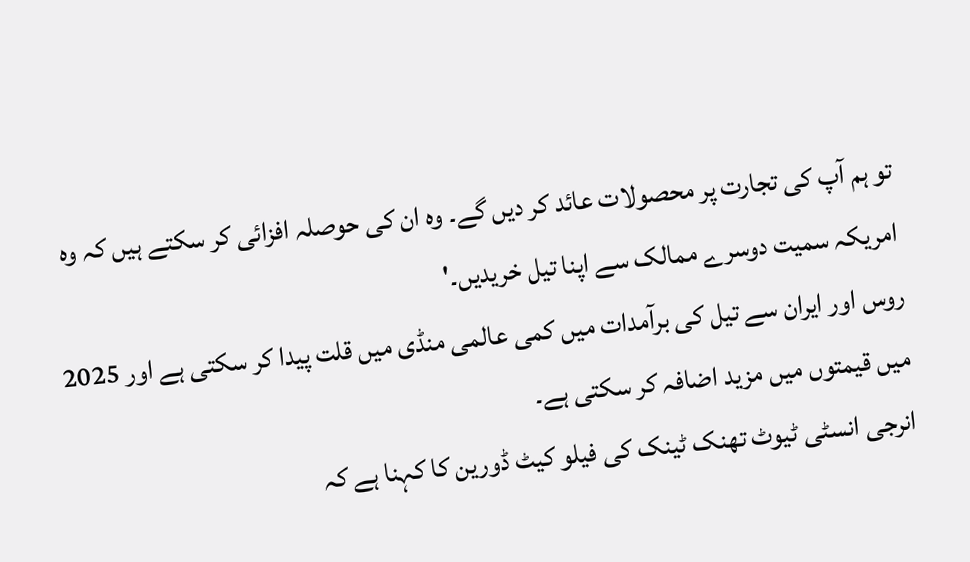تو ہم آپ کی تجارت پر محصولات عائد کر دیں گے۔ وہ ان کی حوصلہ افزائی کر سکتے ہیں کہ وہ امریکہ سمیت دوسرے ممالک سے اپنا تیل خریدیں۔'
روس اور ایران سے تیل کی برآمدات میں کمی عالمی منڈی میں قلت پیدا کر سکتی ہے اور 2025 میں قیمتوں میں مزید اضافہ کر سکتی ہے۔
انرجی انسٹی ٹیوٹ تھنک ٹینک کی فیلو کیٹ ڈورین کا کہنا ہے کہ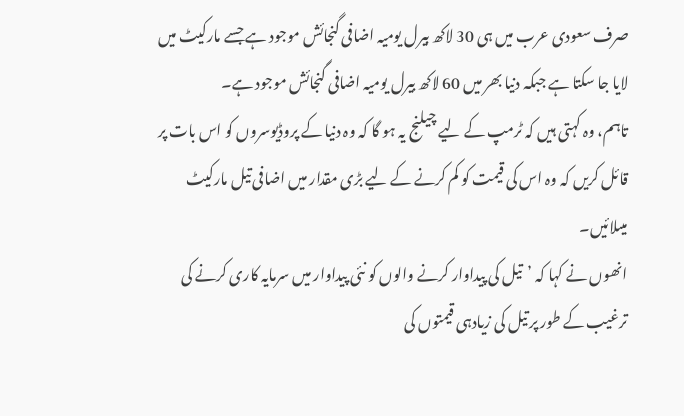صرف سعودی عرب میں ہی 30 لاکھ بیرل یومیہ اضافی گنجائش موجود ہے جسے مارکیٹ میں لایا جا سکتا ہے جبکہ دنیا بھر میں 60 لاکھ بیرل یومیہ اضافی گنجائش موجود ہے۔
تاہم، وہ کہتی ہیں کہ ٹرمپ کے لیے چیلنج یہ ہو گا کہ وہ دنیا کے پروڈیوسروں کو اس بات پر قائل کریں کہ وہ اس کی قیمت کو کم کرنے کے لیے بڑی مقدار میں اضافی تیل مارکیٹ میںلائیں۔
انھوں نے کہا کہ ’تیل کی پیداوار کرنے والوں کو نئی پیداوار میں سرمایہ کاری کرنے کی ترغیب کے طور پر تیل کی زیادہی قیمتوں کی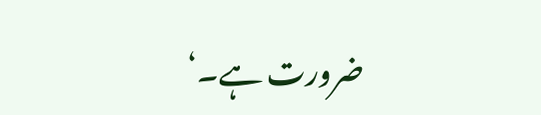ضرورت ہے۔‘